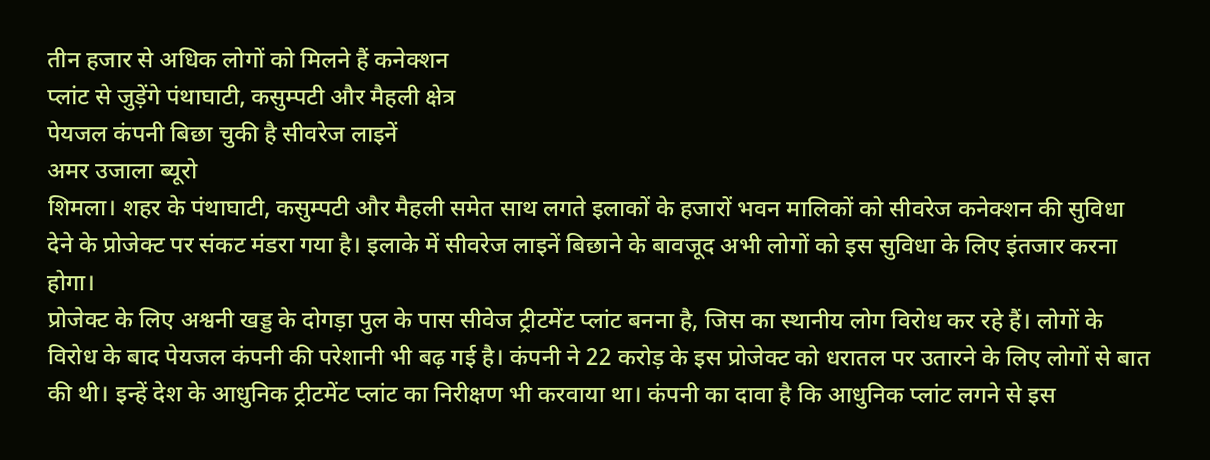तीन हजार से अधिक लोगों को मिलने हैं कनेक्शन
प्लांट से जुड़ेंगे पंथाघाटी, कसुम्पटी और मैहली क्षेत्र
पेयजल कंपनी बिछा चुकी है सीवरेज लाइनें
अमर उजाला ब्यूरो
शिमला। शहर के पंथाघाटी, कसुम्पटी और मैहली समेत साथ लगते इलाकों के हजारों भवन मालिकों को सीवरेज कनेक्शन की सुविधा देने के प्रोजेक्ट पर संकट मंडरा गया है। इलाके में सीवरेज लाइनें बिछाने के बावजूद अभी लोगों को इस सुविधा के लिए इंतजार करना होगा।
प्रोजेक्ट के लिए अश्वनी खड्ड के दोगड़ा पुल के पास सीवेज ट्रीटमेंट प्लांट बनना है, जिस का स्थानीय लोग विरोध कर रहे हैं। लोगों के विरोध के बाद पेयजल कंपनी की परेशानी भी बढ़ गई है। कंपनी ने 22 करोड़ के इस प्रोजेक्ट को धरातल पर उतारने के लिए लोगों से बात की थी। इन्हें देश के आधुनिक ट्रीटमेंट प्लांट का निरीक्षण भी करवाया था। कंपनी का दावा है कि आधुनिक प्लांट लगने से इस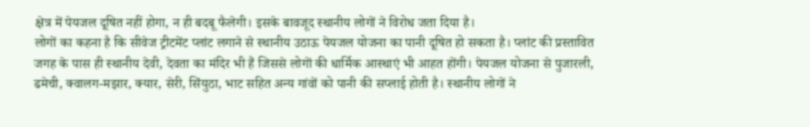क्षेत्र में पेयजल दूषित नहीं होगा, न ही बदबू फैलेगी। इसके बावजूद स्थानीय लोगों ने विरोध जता दिया है।
लोगों का कहना है कि सीवेज ट्रीटमेंट प्लांट लगाने से स्थानीय उठाऊ पेयजल योजना का पानी दूषित हो सकता है। प्लांट की प्रस्तावित जगह के पास ही स्थानीय देवी, देवता का मंदिर भी हैं जिससे लोगों की धार्मिक आस्थाएं भी आहत होंगी। पेयजल योजना से पुजारली, ढमेची, क्वालग-मझार, क्यार, सेरी, सिंयुठा, भाट सहित अन्य गांवों को पानी की सप्लाई होती है। स्थानीय लोगों ने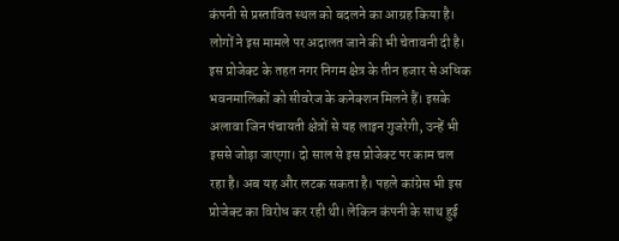कंपनी से प्रस्तावित स्थल को बदलने का आग्रह किया है। लोगों ने इस मामले पर अदालत जाने की भी चेतावनी दी है।
इस प्रोजेक्ट के तहत नगर निगम क्षेत्र के तीन हजार से अधिक भवनमालिकों को सीवरेज के कनेक्शन मिलने हैं। इसके अलावा जिन पंचायती क्षेत्रों से यह लाइन गुजरेगी, उन्हें भी इससे जोड़ा जाएगा। दो साल से इस प्रोजेक्ट पर काम चल रहा है। अब यह और लटक सकता है। पहले कांग्रेस भी इस प्रोजेक्ट का विरोध कर रही थी। लेकिन कंपनी के साथ हुई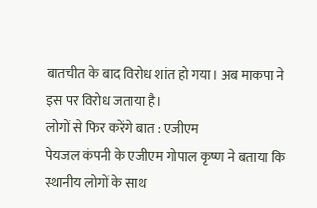बातचीत के बाद विरोध शांत हो गया। अब माकपा ने इस पर विरोध जताया है।
लोगों से फिर करेंगे बात : एजीएम
पेयजल कंपनी के एजीएम गोपाल कृष्ण ने बताया कि स्थानीय लोगों के साथ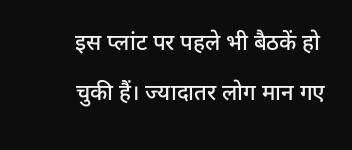इस प्लांट पर पहले भी बैठकें हो चुकी हैं। ज्यादातर लोग मान गए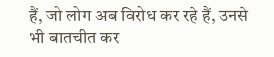हैं, जो लोग अब विरोध कर रहे हैं, उनसे भी बातचीत कर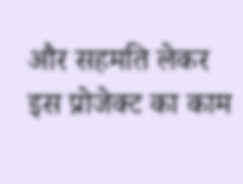और सहमति लेकर इस प्रोजेक्ट का काम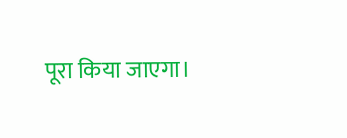पूरा किया जाएगा।